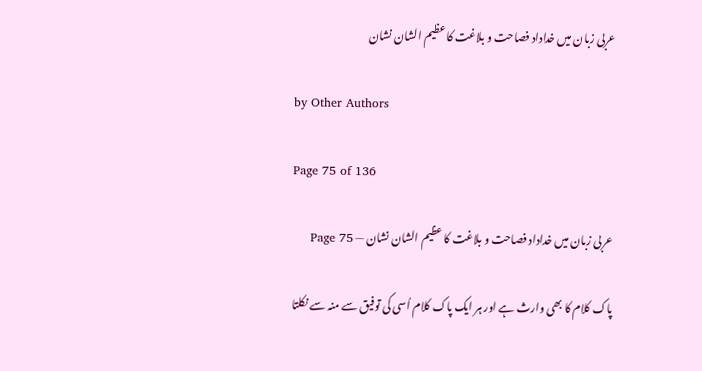عربی زبان میں خداداد فصاحت و بلاغت کا عظیم الشان نشان

by Other Authors

Page 75 of 136

عربی زبان میں خداداد فصاحت و بلاغت کا عظیم الشان نشان — Page 75

پاک کلام کا بھی وارث ہے اور ہر ایک پاک کلام اُسی کی توفیق سے منہ سے نکلتا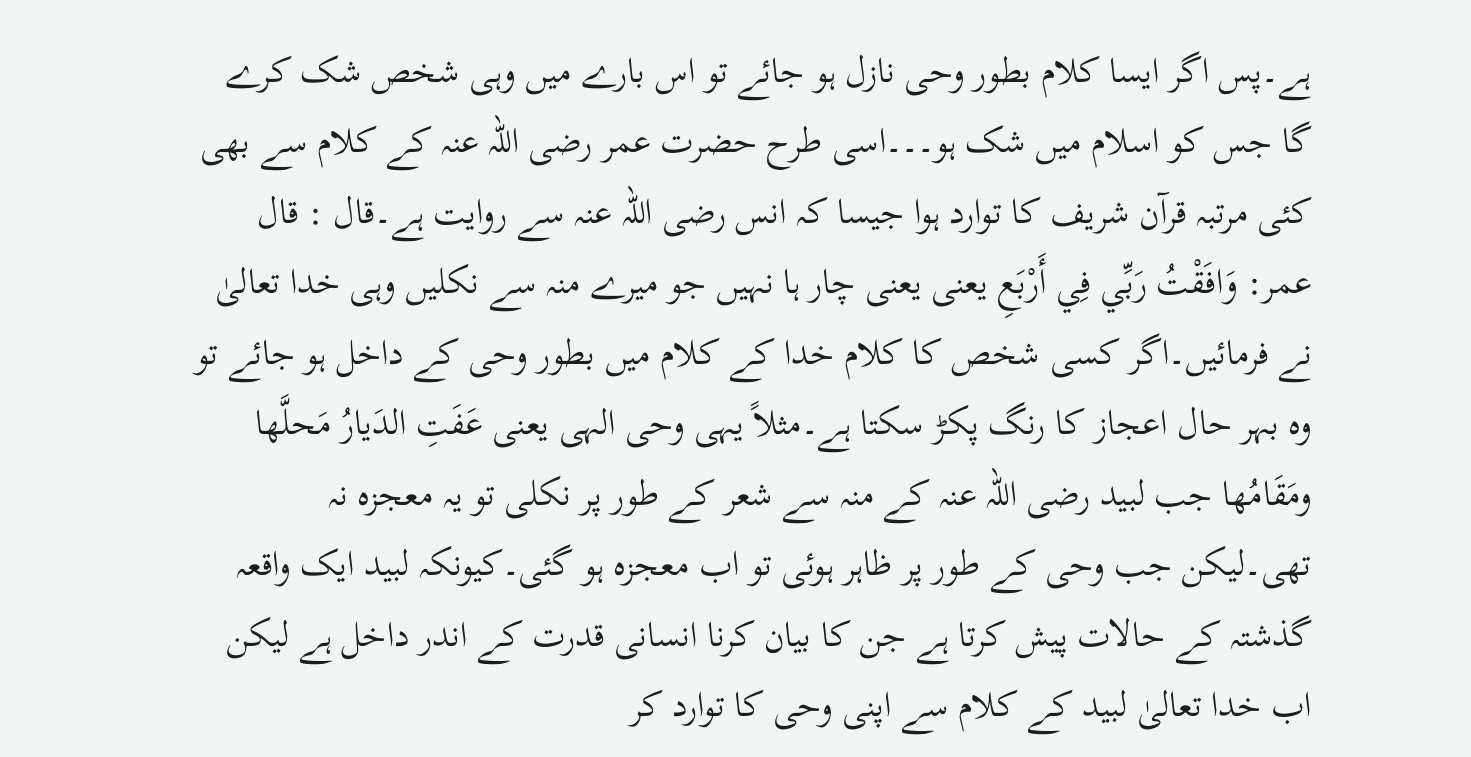ہے۔پس اگر ایسا کلام بطور وحی نازل ہو جائے تو اس بارے میں وہی شخص شک کرے گا جس کو اسلام میں شک ہو۔۔۔اسی طرح حضرت عمر رضی اللہ عنہ کے کلام سے بھی کئی مرتبہ قرآن شریف کا توارد ہوا جیسا کہ انس رضی اللہ عنہ سے روایت ہے۔قال : قال عمر: وَافَقْتُ رَبِّي فِي أَرْبَعِ يعنى یعنی چار ہا نہیں جو میرے منہ سے نکلیں وہی خدا تعالیٰ نے فرمائیں۔اگر کسی شخص کا کلام خدا کے کلام میں بطور وحی کے داخل ہو جائے تو وہ بہر حال اعجاز کا رنگ پکڑ سکتا ہے۔مثلاً یہی وحی الہی یعنی عَفَتِ الدَيارُ مَحلَّها ومَقَامُها جب لبيد رضی اللہ عنہ کے منہ سے شعر کے طور پر نکلی تو یہ معجزہ نہ تھی۔لیکن جب وحی کے طور پر ظاہر ہوئی تو اب معجزہ ہو گئی۔کیونکہ لبید ایک واقعہ گذشتہ کے حالات پیش کرتا ہے جن کا بیان کرنا انسانی قدرت کے اندر داخل ہے لیکن اب خدا تعالیٰ لبید کے کلام سے اپنی وحی کا توارد کر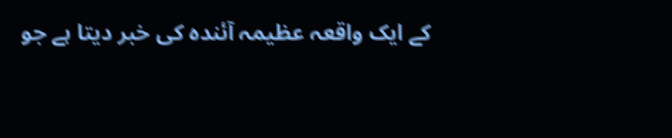کے ایک واقعہ عظیمہ آئندہ کی خبر دیتا ہے جو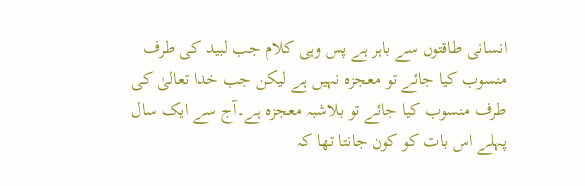انسانی طاقتوں سے باہر ہے پس وہی کلام جب لبید کی طرف منسوب کیا جائے تو معجزہ نہیں ہے لیکن جب خدا تعالیٰ کی طرف منسوب کیا جائے تو بلاشبہ معجزہ ہے۔آج سے ایک سال پہلے اس بات کو کون جانتا تھا کہ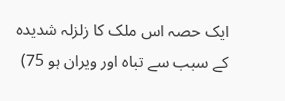ایک حصہ اس ملک کا زلزلہ شدیدہ کے سبب سے تباہ اور ویران ہو 75)